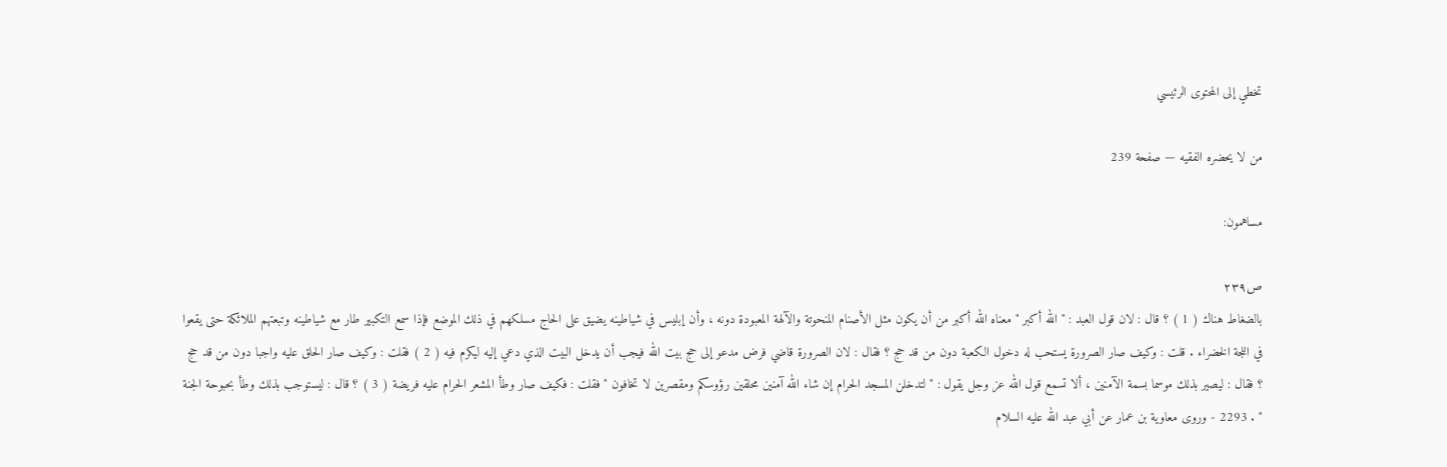تخطي إلى المحتوى الرئيسي

من لا يحضره الفقيه — صفحة 239

مساهمون:

ص٢٣٩
بالضغاط هناك ( 1 ) ؟ قال : لان قول العبد : " الله أكبر " معناه الله أكبر من أن يكون مثل الأصنام المنحوتة والآلهة المعبودة دونه ، وأن إبليس في شياطينه يضيق على الحاج مسلكهم في ذلك الموضع فإذا سمع التكبير طار مع شياطينه وتبعتهم الملائكة حتى يقعوا في اللجة الخضراء . قلت : وكيف صار الصرورة يستحب له دخول الكعبة دون من قد حج ؟ فقال : لان الصرورة قاضي فرض مدعو إلى حج بيت الله فيجب أن يدخل البيت الذي دعي إليه ليكرم فيه ( 2 ) فقلت : وكيف صار الحلق عليه واجبا دون من قد حج ؟ فقال : ليصير بذلك موسما بسمة الآمنين ، ألا تسمع قول الله عز وجل يقول : " لتدخلن المسجد الحرام إن شاء الله آمنين محلقين رؤوسكم ومقصرين لا تخافون " فقلت : فكيف صار وطأ المشعر الحرام عليه فريضة ( 3 ) ؟ قال : ليستوجب بذلك وطأ بحبوحة الجنة " . 2293 - وروى معاوية بن عمار عن أبي عبد الله عليه السلام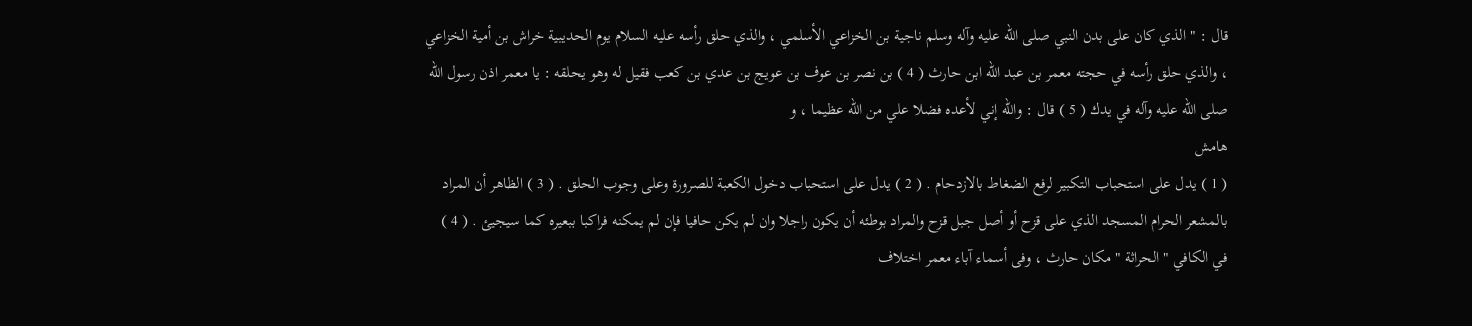قال : " الذي كان على بدن النبي صلى الله عليه وآله وسلم ناجية بن الخزاعي الأسلمي ، والذي حلق رأسه عليه السلام يوم الحديبية خراش بن أمية الخزاعي ، والذي حلق رأسه في حجته معمر بن عبد الله ابن حارث ( 4 ) بن نصر بن عوف بن عويج بن عدي بن كعب فقيل له وهو يحلقه : يا معمر اذن رسول الله صلى الله عليه وآله في يدك ( 5 ) قال : والله إني لأعده فضلا علي من الله عظيما ، و
هامش
( 1 ) يدل على استحباب التكبير لرفع الضغاط بالازدحام . ( 2 ) يدل على استحباب دخول الكعبة للصرورة وعلى وجوب الحلق . ( 3 ) الظاهر أن المراد بالمشعر الحرام المسجد الذي على قزح أو أصل جبل قزح والمراد بوطئه أن يكون راجلا وان لم يكن حافيا فإن لم يمكنه فراكبا ببعيره كما سيجيئ . ( 4 ) في الكافي " الحراثة " مكان حارث ، وفى أسماء آباء معمر اختلاف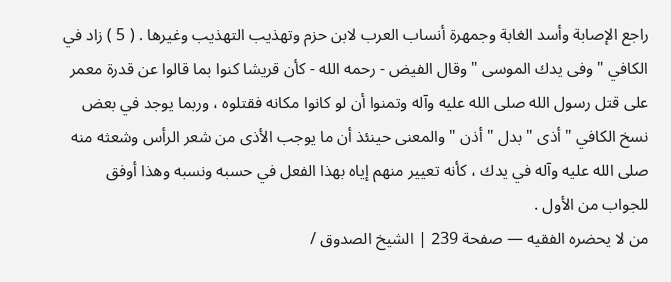راجع الإصابة وأسد الغابة وجمهرة أنساب العرب لابن حزم وتهذيب التهذيب وغيرها . ( 5 ) زاد في الكافي " وفى يدك الموسى " وقال الفيض - رحمه الله - كأن قريشا كنوا بما قالوا عن قدرة معمر على قتل رسول الله صلى الله عليه وآله وتمنوا أن لو كانوا مكانه فقتلوه ، وربما يوجد في بعض نسخ الكافي " أذى " بدل " أذن " والمعنى حينئذ أن ما يوجب الأذى من شعر الرأس وشعثه منه صلى الله عليه وآله في يدك ، كأنه تعيير منهم إياه بهذا الفعل في حسبه ونسبه وهذا أوفق للجواب من الأول .
من لا يحضره الفقيه — صفحة 239 | الشيخ الصدوق /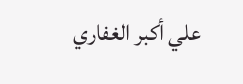علي أكبر الغفاري